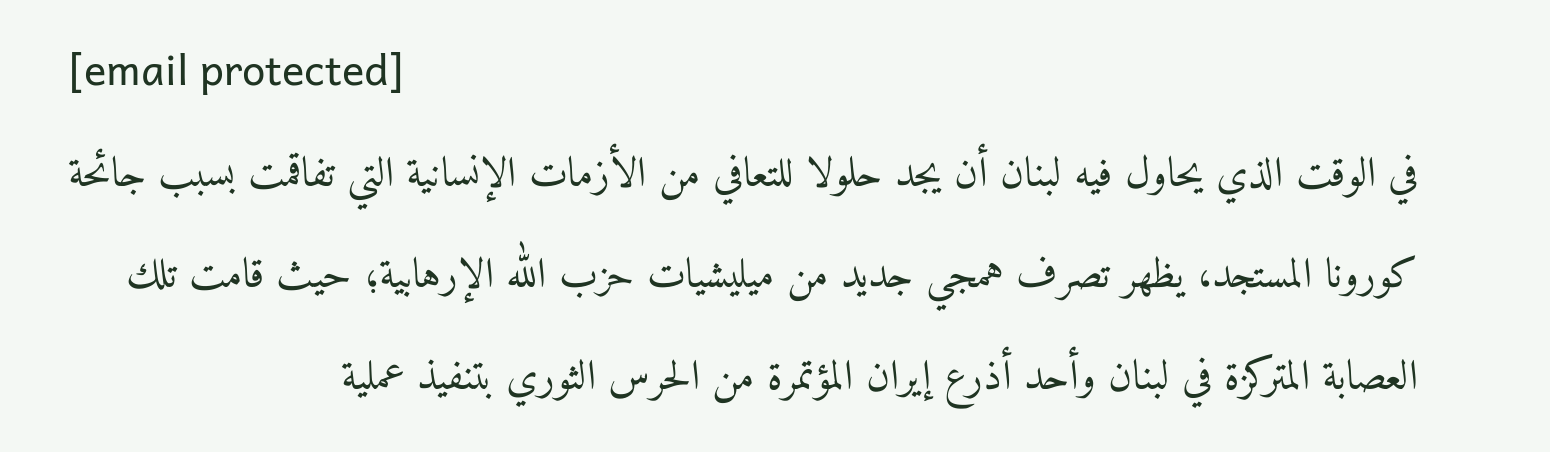[email protected]
في الوقت الذي يحاول فيه لبنان أن يجد حلولا للتعافي من الأزمات الإنسانية التي تفاقمت بسبب جائحة كورونا المستجد، يظهر تصرف همجي جديد من ميليشيات حزب الله الإرهابية؛ حيث قامت تلك العصابة المتركزة في لبنان وأحد أذرع إيران المؤتمرة من الحرس الثوري بتنفيذ عملية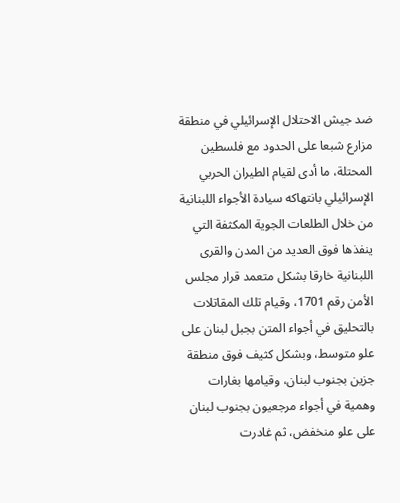ضد جيش الاحتلال الإسرائيلي في منطقة مزارع شبعا على الحدود مع فلسطين المحتلة، ما أدى لقيام الطيران الحربي الإسرائيلي بانتهاكه سيادة الأجواء اللبنانية من خلال الطلعات الجوية المكثفة التي ينفذها فوق العديد من المدن والقرى اللبنانية خارقا بشكل متعمد قرار مجلس الأمن رقم 1701، وقيام تلك المقاتلات بالتحليق في أجواء المتن بجبل لبنان على علو متوسط، وبشكل كثيف فوق منطقة جزين بجنوب لبنان، وقيامها بغارات وهمية في أجواء مرجعيون بجنوب لبنان على علو منخفض، ثم غادرت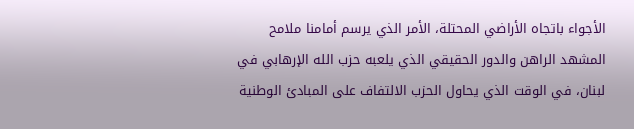الأجواء باتجاه الأراضي المحتلة، الأمر الذي يرسم أمامنا ملامح المشهد الراهن والدور الحقيقي الذي يلعبه حزب الله الإرهابي في لبنان، في الوقت الذي يحاول الحزب الالتفاف على المبادئ الوطنية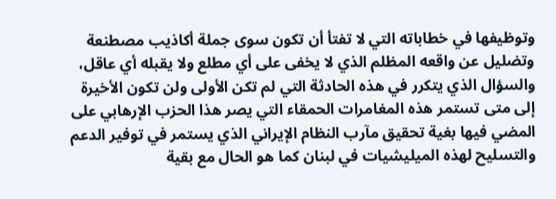وتوظيفها في خطاباته التي لا تفتأ أن تكون سوى جملة أكاذيب مصطنعة وتضليل عن واقعه المظلم الذي لا يخفى على أي مطلع ولا يقبله أي عاقل، والسؤال الذي يتكرر في هذه الحادثة التي لم تكن الأولى ولن تكون الأخيرة إلى متى تستمر هذه المغامرات الحمقاء التي يصر هذا الحزب الإرهابي على المضي فيها بغية تحقيق مآرب النظام الإيراني الذي يستمر في توفير الدعم والتسليح لهذه الميليشيات في لبنان كما هو الحال مع بقية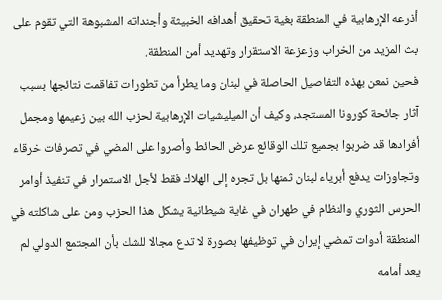أذرعه الإرهابية في المنطقة بغية تحقيق أهدافه الخبيثة وأجنداته المشبوهة التي تقوم على بث المزيد من الخراب وزعزعة الاستقرار وتهديد أمن المنطقة.
فحين نمعن بهذه التفاصيل الحاصلة في لبنان وما يطرأ من تطورات تفاقمت نتائجها بسبب آثار جائحة كورونا المستجد، وكيف أن الميليشيات الإرهابية لحزب الله بين زعيمها ومجمل أفرادها قد ضربوا بجميع تلك الوقائع عرض الحائط وأصروا على المضي في تصرفات خرقاء وتجاوزات يدفع أبرياء لبنان ثمنها بل تجره إلى الهلاك فقط لأجل الاستمرار في تنفيذ أوامر الحرس الثوري والنظام في طهران في غاية شيطانية يشكل هذا الحزب ومن على شاكلته في المنطقة أدوات تمضي إيران في توظيفها بصورة لا تدع مجالا للشك بأن المجتمع الدولي لم يعد أمامه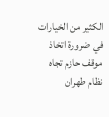الكثير من الخيارات في ضرورة اتخاذ موقف حازم تجاه نظام طهران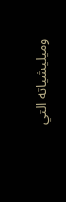وميليشياته التي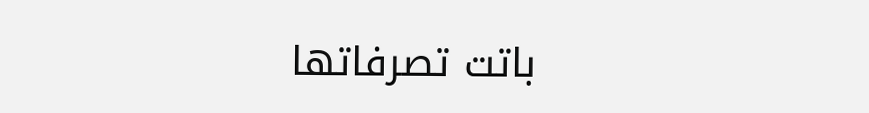باتت تصرفاتها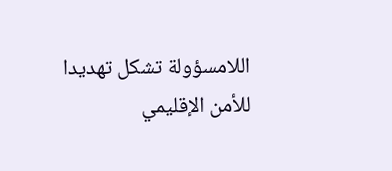اللامسؤولة تشكل تهديدا للأمن الإقليمي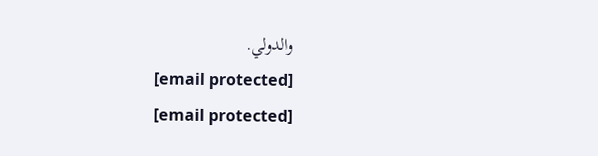والدولي.
[email protected]
[email protected]